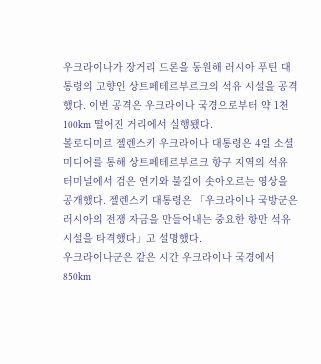우크라이나가 장거리 드론을 동원해 러시아 푸틴 대통령의 고향인 상트페테르부르크의 석유 시설을 공격했다. 이번 공격은 우크라이나 국경으로부터 약 1천100km 떨어진 거리에서 실행됐다.
볼로디미르 젤렌스키 우크라이나 대통령은 4일 소셜미디어를 통해 상트페테르부르크 항구 지역의 석유 터미널에서 검은 연기와 불길이 솟아오르는 영상을 공개했다. 젤렌스키 대통령은 「우크라이나 국방군은 러시아의 전쟁 자금을 만들어내는 중요한 항만 석유 시설을 타격했다」고 설명했다.
우크라이나군은 같은 시간 우크라이나 국경에서 850km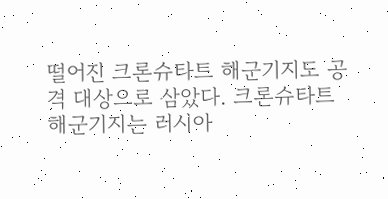떨어진 크론슈타트 해군기지도 공격 대상으로 삼았다. 크론슈타트 해군기지는 러시아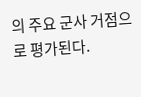의 주요 군사 거점으로 평가된다.